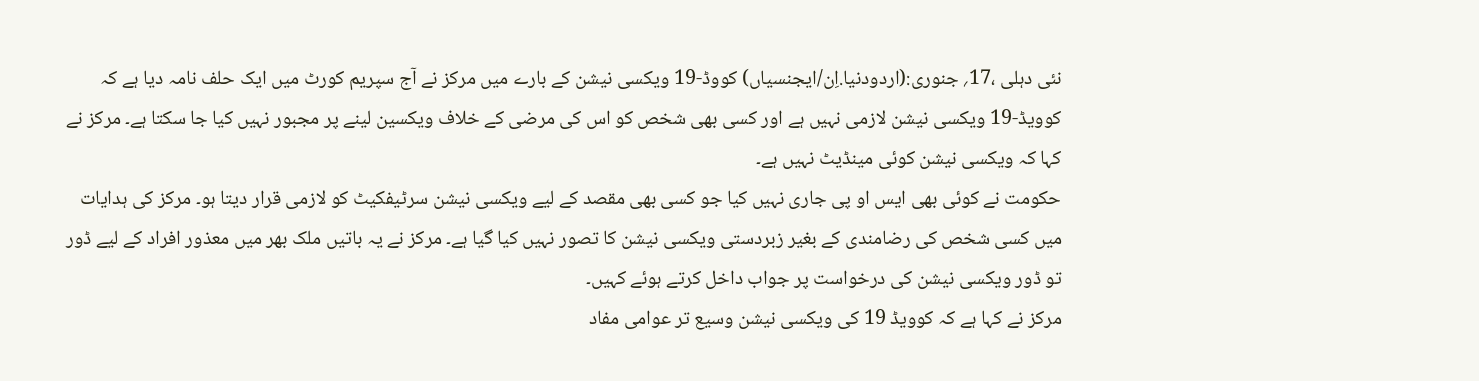نئی دہلی ،17؍ جنوری:(اردودنیا.اِن/ایجنسیاں) کووڈ-19 ویکسی نیشن کے بارے میں مرکز نے آج سپریم کورٹ میں ایک حلف نامہ دیا ہے کہ کوویڈ-19 ویکسی نیشن لازمی نہیں ہے اور کسی بھی شخص کو اس کی مرضی کے خلاف ویکسین لینے پر مجبور نہیں کیا جا سکتا ہے۔ مرکز نے کہا کہ ویکسی نیشن کوئی مینڈیٹ نہیں ہے۔
حکومت نے کوئی بھی ایس او پی جاری نہیں کیا جو کسی بھی مقصد کے لیے ویکسی نیشن سرٹیفکیٹ کو لازمی قرار دیتا ہو۔ مرکز کی ہدایات میں کسی شخص کی رضامندی کے بغیر زبردستی ویکسی نیشن کا تصور نہیں کیا گیا ہے۔ مرکز نے یہ باتیں ملک بھر میں معذور افراد کے لیے ڈور تو ڈور ویکسی نیشن کی درخواست پر جواب داخل کرتے ہوئے کہیں۔
مرکز نے کہا ہے کہ کوویڈ 19 کی ویکسی نیشن وسیع تر عوامی مفاد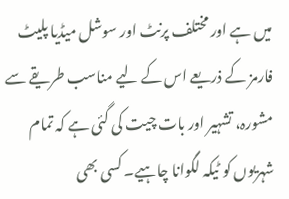میں ہے اور مختلف پرنٹ اور سوشل میڈیا پلیٹ فارمز کے ذریعے اس کے لیے مناسب طریقے سے مشورہ، تشہیر اور بات چیت کی گئی ہے کہ تمام شہریوں کو ٹیکہ لگوانا چاہیے۔ کسی بھی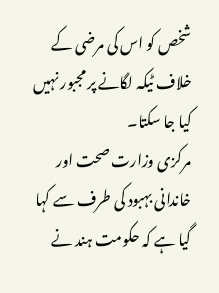شخص کو اس کی مرضی کے خلاف ٹیکہ لگانے پر مجبور نہیں کیا جا سکتا۔
مرکزی وزارت صحت اور خاندانی بہبود کی طرف سے کہا گیا ہے کہ حکومت ہند نے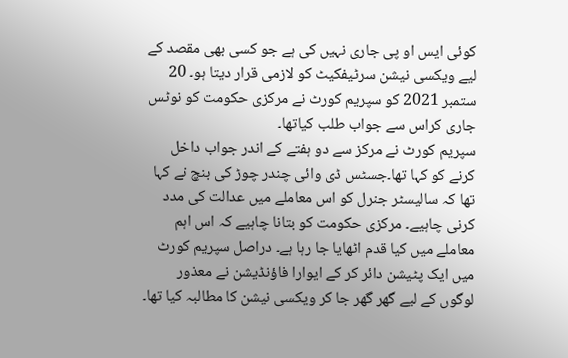کوئی ایس او پی جاری نہیں کی ہے جو کسی بھی مقصد کے لیے ویکسی نیشن سرٹیفکیٹ کو لازمی قرار دیتا ہو۔ 20 ستمبر 2021 کو سپریم کورٹ نے مرکزی حکومت کو نوٹس جاری کراس سے جواب طلب کیاتھا۔
سپریم کورٹ نے مرکز سے دو ہفتے کے اندر جواب داخل کرنے کو کہا تھا۔جسٹس ڈی وائی چندر چوڑ کی بنچ نے کہا تھا کہ سالیسٹر جنرل کو اس معاملے میں عدالت کی مدد کرنی چاہیے۔ مرکزی حکومت کو بتانا چاہیے کہ اس اہم معاملے میں کیا قدم اٹھایا جا رہا ہے۔ دراصل سپریم کورٹ میں ایک پٹیشن دائر کر کے ایوارا فاؤنڈیشن نے معذور لوگوں کے لیے گھر گھر جا کر ویکسی نیشن کا مطالبہ کیا تھا۔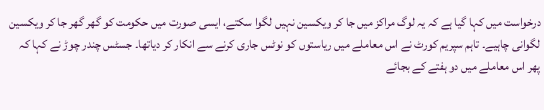درخواست میں کہا گیا ہے کہ یہ لوگ مراکز میں جا کر ویکسین نہیں لگوا سکتے، ایسی صورت میں حکومت کو گھر گھر جا کر ویکسین لگوانی چاہیے۔ تاہم سپریم کورٹ نے اس معاملے میں ریاستوں کو نوٹس جاری کرنے سے انکار کر دیاتھا۔ جسٹس چندر چوڑ نے کہا کہ پھر اس معاملے میں دو ہفتے کے بجائے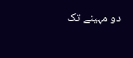دو مہینے تک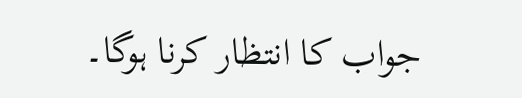جواب کا انتظار کرنا ہوگا۔